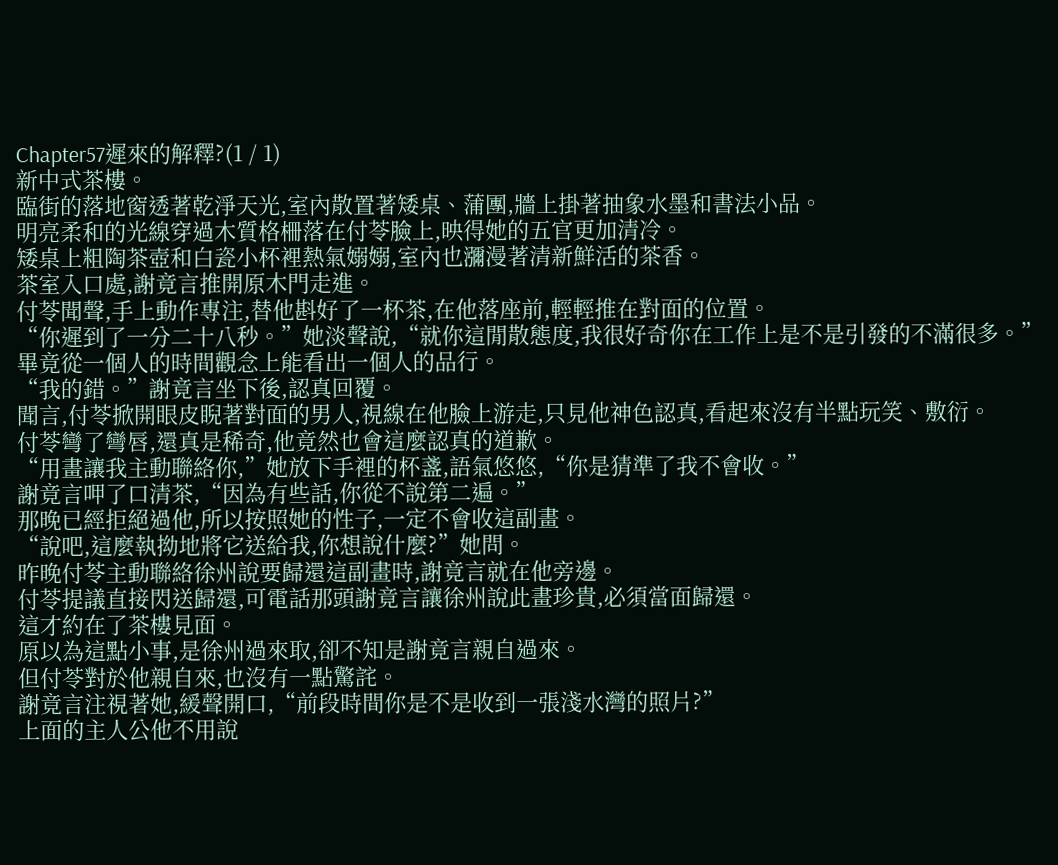Chapter57遲來的解釋?(1 / 1)
新中式茶樓。
臨街的落地窗透著乾淨天光,室內散置著矮桌、蒲團,牆上掛著抽象水墨和書法小品。
明亮柔和的光線穿過木質格柵落在付苓臉上,映得她的五官更加清冷。
矮桌上粗陶茶壺和白瓷小杯裡熱氣嫋嫋,室內也瀰漫著清新鮮活的茶香。
茶室入口處,謝竟言推開原木門走進。
付苓聞聲,手上動作專注,替他斟好了一杯茶,在他落座前,輕輕推在對面的位置。
“你遲到了一分二十八秒。”她淡聲說,“就你這閒散態度,我很好奇你在工作上是不是引發的不滿很多。”
畢竟從一個人的時間觀念上能看出一個人的品行。
“我的錯。”謝竟言坐下後,認真回覆。
聞言,付苓掀開眼皮睨著對面的男人,視線在他臉上游走,只見他神色認真,看起來沒有半點玩笑、敷衍。
付苓彎了彎唇,還真是稀奇,他竟然也會這麼認真的道歉。
“用畫讓我主動聯絡你,”她放下手裡的杯盞,語氣悠悠,“你是猜準了我不會收。”
謝竟言呷了口清茶,“因為有些話,你從不說第二遍。”
那晚已經拒絕過他,所以按照她的性子,一定不會收這副畫。
“說吧,這麼執拗地將它送給我,你想說什麼?”她問。
昨晚付苓主動聯絡徐州說要歸還這副畫時,謝竟言就在他旁邊。
付苓提議直接閃送歸還,可電話那頭謝竟言讓徐州說此畫珍貴,必須當面歸還。
這才約在了茶樓見面。
原以為這點小事,是徐州過來取,卻不知是謝竟言親自過來。
但付苓對於他親自來,也沒有一點驚詫。
謝竟言注視著她,緩聲開口,“前段時間你是不是收到一張淺水灣的照片?”
上面的主人公他不用說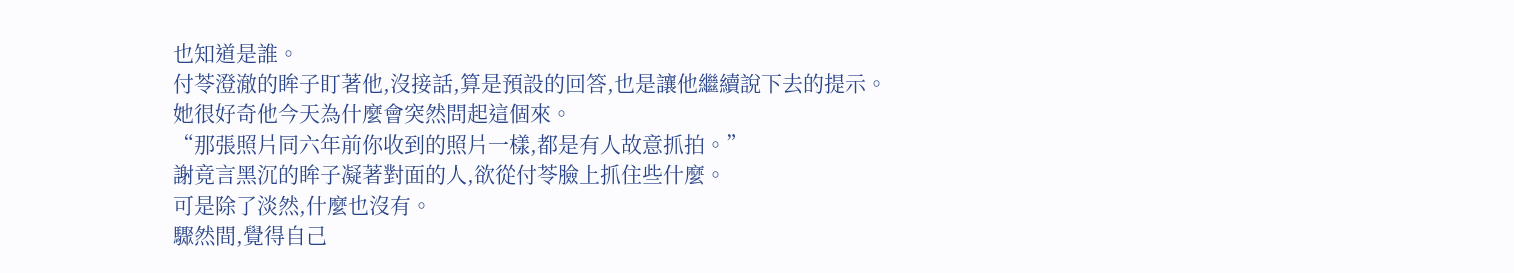也知道是誰。
付苓澄澈的眸子盯著他,沒接話,算是預設的回答,也是讓他繼續說下去的提示。
她很好奇他今天為什麼會突然問起這個來。
“那張照片同六年前你收到的照片一樣,都是有人故意抓拍。”
謝竟言黑沉的眸子凝著對面的人,欲從付苓臉上抓住些什麼。
可是除了淡然,什麼也沒有。
驟然間,覺得自己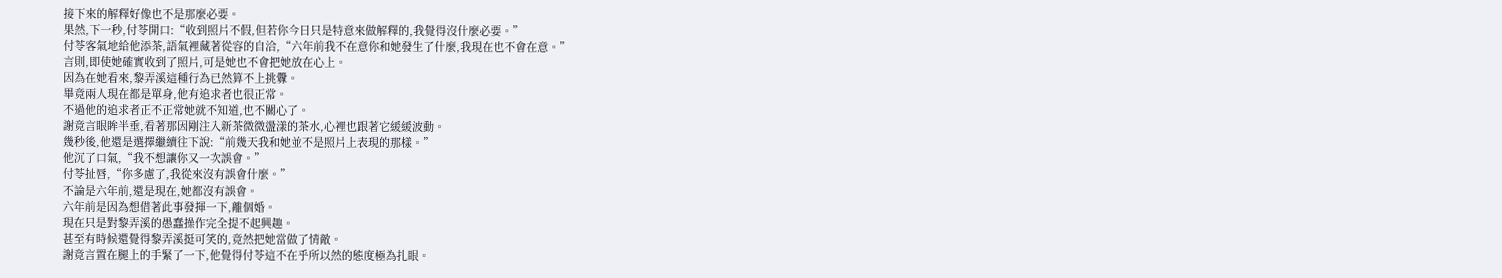接下來的解釋好像也不是那麼必要。
果然,下一秒,付苓開口:“收到照片不假,但若你今日只是特意來做解釋的,我覺得沒什麼必要。”
付苓客氣地給他添茶,語氣裡藏著從容的自洽,“六年前我不在意你和她發生了什麼,我現在也不會在意。”
言則,即使她確實收到了照片,可是她也不會把她放在心上。
因為在她看來,黎弄溪這種行為已然算不上挑釁。
畢竟兩人現在都是單身,他有追求者也很正常。
不過他的追求者正不正常她就不知道,也不關心了。
謝竟言眼眸半垂,看著那因剛注入新茶微微盪漾的茶水,心裡也跟著它緩緩波動。
幾秒後,他還是選擇繼續往下說:“前幾天我和她並不是照片上表現的那樣。”
他沉了口氣,“我不想讓你又一次誤會。”
付苓扯唇,“你多慮了,我從來沒有誤會什麼。”
不論是六年前,還是現在,她都沒有誤會。
六年前是因為想借著此事發揮一下,離個婚。
現在只是對黎弄溪的愚蠢操作完全提不起興趣。
甚至有時候還覺得黎弄溪挺可笑的,竟然把她當做了情敵。
謝竟言置在腿上的手緊了一下,他覺得付苓這不在乎所以然的態度極為扎眼。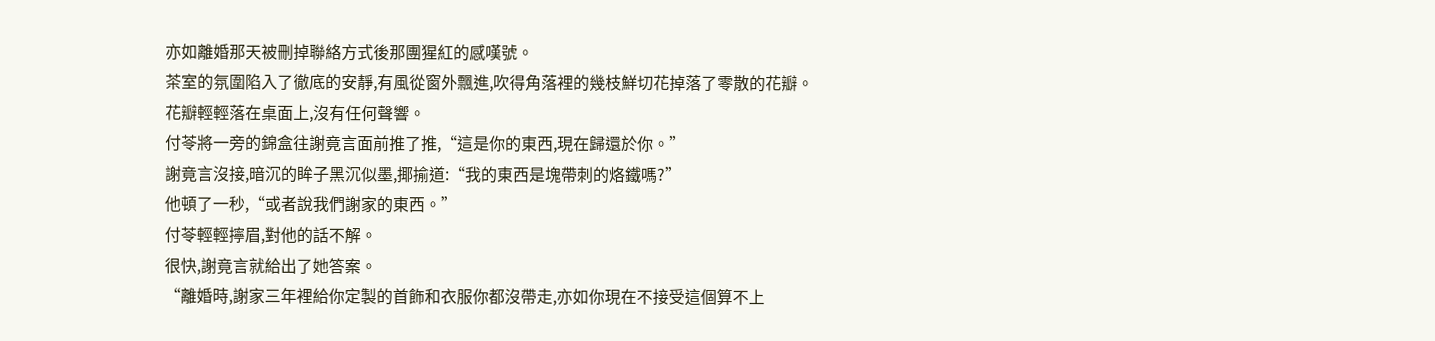亦如離婚那天被刪掉聯絡方式後那團猩紅的感嘆號。
茶室的氛圍陷入了徹底的安靜,有風從窗外飄進,吹得角落裡的幾枝鮮切花掉落了零散的花瓣。
花瓣輕輕落在桌面上,沒有任何聲響。
付苓將一旁的錦盒往謝竟言面前推了推,“這是你的東西,現在歸還於你。”
謝竟言沒接,暗沉的眸子黑沉似墨,揶揄道:“我的東西是塊帶刺的烙鐵嗎?”
他頓了一秒,“或者說我們謝家的東西。”
付苓輕輕擰眉,對他的話不解。
很快,謝竟言就給出了她答案。
“離婚時,謝家三年裡給你定製的首飾和衣服你都沒帶走,亦如你現在不接受這個算不上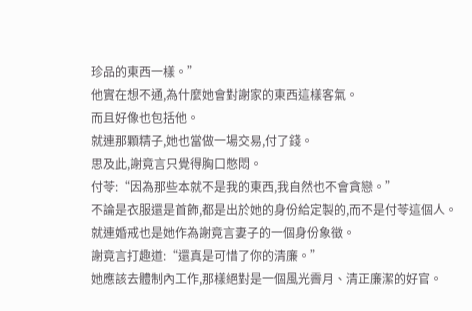珍品的東西一樣。”
他實在想不通,為什麼她會對謝家的東西這樣客氣。
而且好像也包括他。
就連那顆精子,她也當做一場交易,付了錢。
思及此,謝竟言只覺得胸口憋悶。
付苓:“因為那些本就不是我的東西,我自然也不會貪戀。”
不論是衣服還是首飾,都是出於她的身份給定製的,而不是付苓這個人。
就連婚戒也是她作為謝竟言妻子的一個身份象徵。
謝竟言打趣道:“還真是可惜了你的清廉。”
她應該去體制內工作,那樣絕對是一個風光霽月、清正廉潔的好官。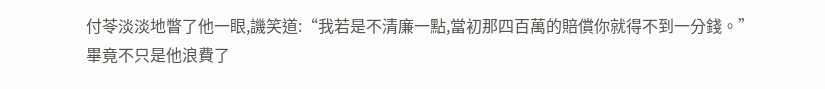付苓淡淡地瞥了他一眼,譏笑道:“我若是不清廉一點,當初那四百萬的賠償你就得不到一分錢。”
畢竟不只是他浪費了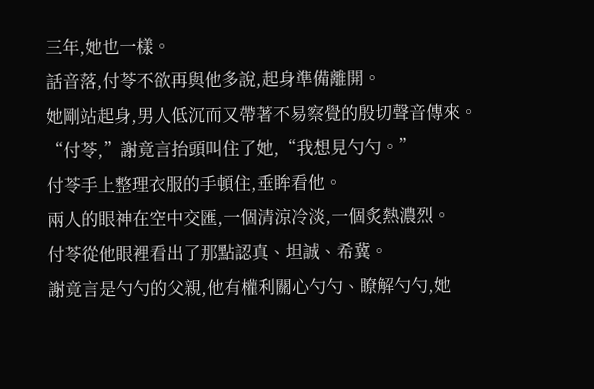三年,她也一樣。
話音落,付苓不欲再與他多說,起身準備離開。
她剛站起身,男人低沉而又帶著不易察覺的殷切聲音傳來。
“付苓,”謝竟言抬頭叫住了她,“我想見勺勺。”
付苓手上整理衣服的手頓住,垂眸看他。
兩人的眼神在空中交匯,一個清涼冷淡,一個炙熱濃烈。
付苓從他眼裡看出了那點認真、坦誠、希冀。
謝竟言是勺勺的父親,他有權利關心勺勺、瞭解勺勺,她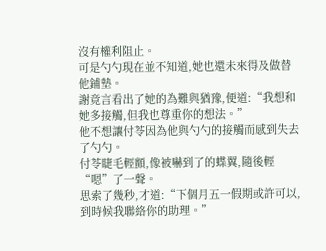沒有權利阻止。
可是勺勺現在並不知道,她也還未來得及做替他鋪墊。
謝竟言看出了她的為難與猶豫,便道:“我想和她多接觸,但我也尊重你的想法。”
他不想讓付苓因為他與勺勺的接觸而感到失去了勺勺。
付苓睫毛輕顫,像被嚇到了的蝶翼,隨後輕“嗯”了一聲。
思索了幾秒,才道:“下個月五一假期或許可以,到時候我聯絡你的助理。”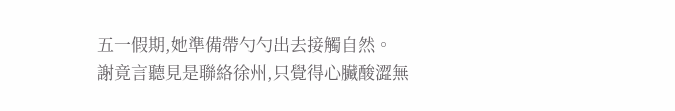五一假期,她準備帶勺勺出去接觸自然。
謝竟言聽見是聯絡徐州,只覺得心臟酸澀無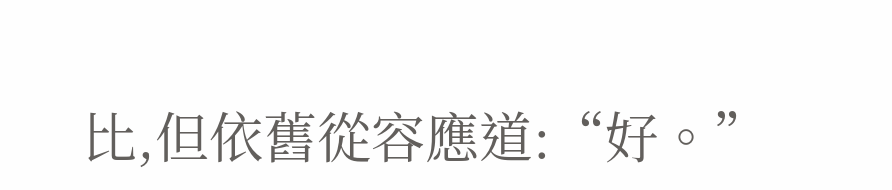比,但依舊從容應道:“好。”